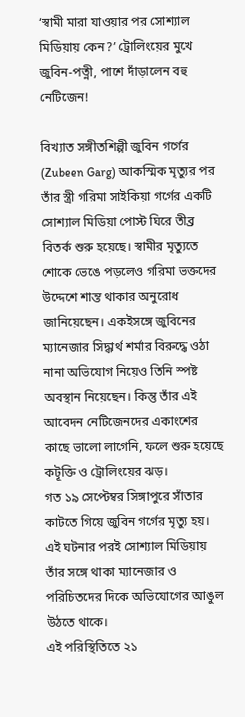‘স্বামী মারা যাওয়ার পর সোশ্যাল মিডিয়ায় কেন?’ ট্রোলিংয়ের মুখে জুবিন-পত্নী, পাশে দাঁড়ালেন বহু নেটিজেন!

বিখ্যাত সঙ্গীতশিল্পী জুবিন গর্গের (Zubeen Garg) আকস্মিক মৃত্যুর পর তাঁর স্ত্রী গরিমা সাইকিয়া গর্গের একটি সোশ্যাল মিডিয়া পোস্ট ঘিরে তীব্র বিতর্ক শুরু হয়েছে। স্বামীর মৃত্যুতে শোকে ভেঙে পড়লেও গরিমা ভক্তদের উদ্দেশে শান্ত থাকার অনুরোধ জানিয়েছেন। একইসঙ্গে জুবিনের ম্যানেজার সিদ্ধার্থ শর্মার বিরুদ্ধে ওঠা নানা অভিযোগ নিয়েও তিনি স্পষ্ট অবস্থান নিয়েছেন। কিন্তু তাঁর এই আবেদন নেটিজেনদের একাংশের কাছে ভালো লাগেনি, ফলে শুরু হয়েছে কটূক্তি ও ট্রোলিংয়ের ঝড়।
গত ১৯ সেপ্টেম্বর সিঙ্গাপুরে সাঁতার কাটতে গিয়ে জুবিন গর্গের মৃত্যু হয়। এই ঘটনার পরই সোশ্যাল মিডিয়ায় তাঁর সঙ্গে থাকা ম্যানেজার ও পরিচিতদের দিকে অভিযোগের আঙুল উঠতে থাকে।
এই পরিস্থিতিতে ২১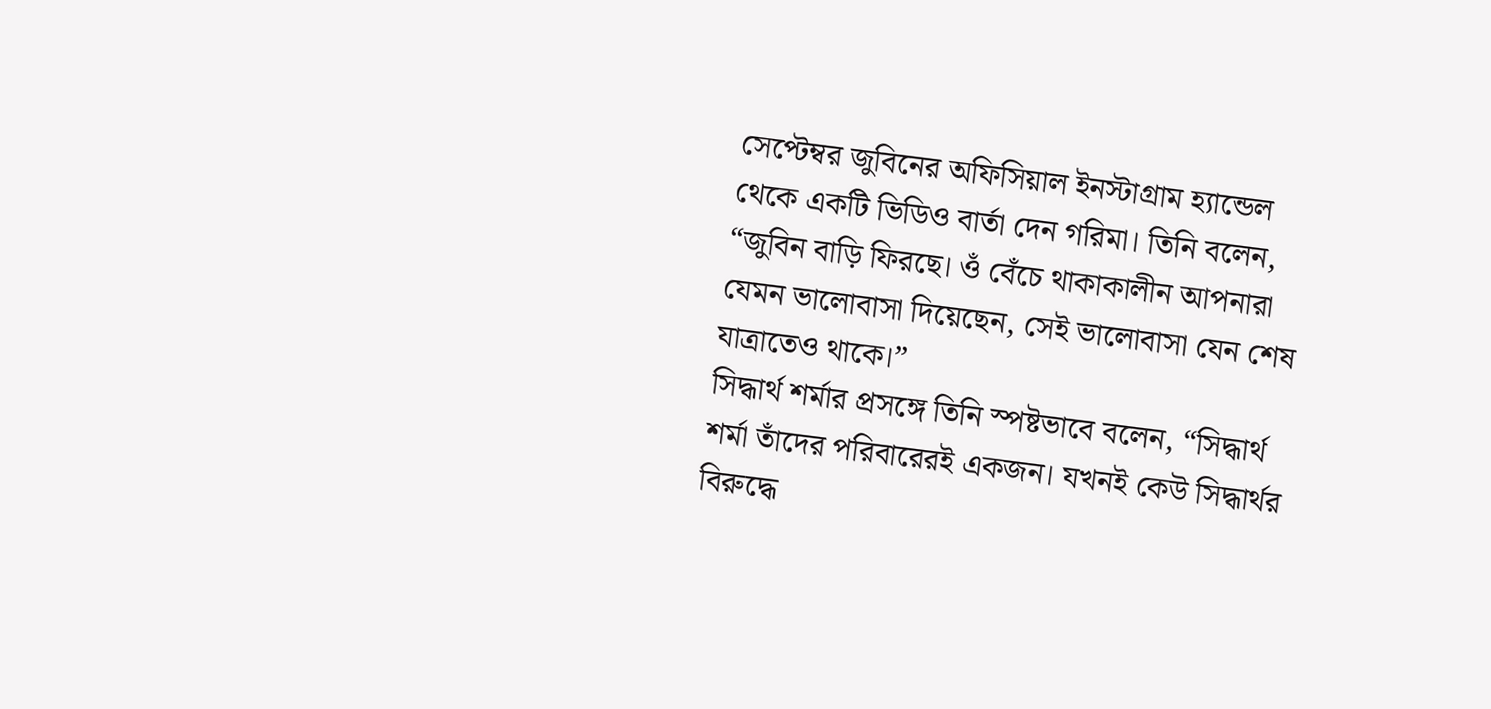সেপ্টেম্বর জুবিনের অফিসিয়াল ইনস্টাগ্রাম হ্যান্ডেল থেকে একটি ভিডিও বার্তা দেন গরিমা। তিনি বলেন, “জুবিন বাড়ি ফিরছে। ওঁ বেঁচে থাকাকালীন আপনারা যেমন ভালোবাসা দিয়েছেন, সেই ভালোবাসা যেন শেষ যাত্রাতেও থাকে।”
সিদ্ধার্থ শর্মার প্রসঙ্গে তিনি স্পষ্টভাবে বলেন, “সিদ্ধার্থ শর্মা তাঁদের পরিবারেরই একজন। যখনই কেউ সিদ্ধার্থর বিরুদ্ধে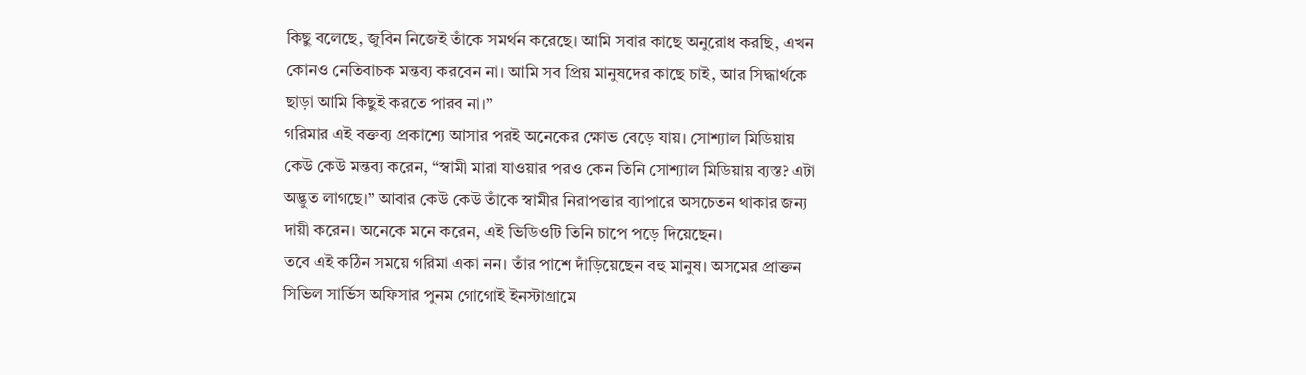কিছু বলেছে, জুবিন নিজেই তাঁকে সমর্থন করেছে। আমি সবার কাছে অনুরোধ করছি, এখন কোনও নেতিবাচক মন্তব্য করবেন না। আমি সব প্রিয় মানুষদের কাছে চাই, আর সিদ্ধার্থকে ছাড়া আমি কিছুই করতে পারব না।”
গরিমার এই বক্তব্য প্রকাশ্যে আসার পরই অনেকের ক্ষোভ বেড়ে যায়। সোশ্যাল মিডিয়ায় কেউ কেউ মন্তব্য করেন, “স্বামী মারা যাওয়ার পরও কেন তিনি সোশ্যাল মিডিয়ায় ব্যস্ত? এটা অদ্ভুত লাগছে।” আবার কেউ কেউ তাঁকে স্বামীর নিরাপত্তার ব্যাপারে অসচেতন থাকার জন্য দায়ী করেন। অনেকে মনে করেন, এই ভিডিওটি তিনি চাপে পড়ে দিয়েছেন।
তবে এই কঠিন সময়ে গরিমা একা নন। তাঁর পাশে দাঁড়িয়েছেন বহু মানুষ। অসমের প্রাক্তন সিভিল সার্ভিস অফিসার পুনম গোগোই ইনস্টাগ্রামে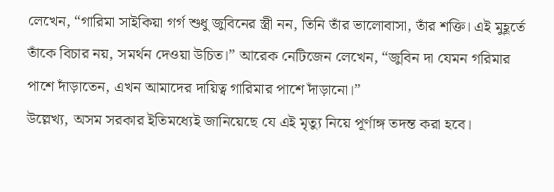লেখেন, “গারিমা সাইকিয়া গর্গ শুধু জুবিনের স্ত্রী নন, তিনি তাঁর ভালোবাসা, তাঁর শক্তি। এই মুহূর্তে তাঁকে বিচার নয়, সমর্থন দেওয়া উচিত।” আরেক নেটিজেন লেখেন, “জুবিন দা যেমন গরিমার পাশে দাঁড়াতেন, এখন আমাদের দায়িত্ব গারিমার পাশে দাঁড়ানো।”
উল্লেখ্য, অসম সরকার ইতিমধ্যেই জানিয়েছে যে এই মৃত্যু নিয়ে পূর্ণাঙ্গ তদন্ত করা হবে।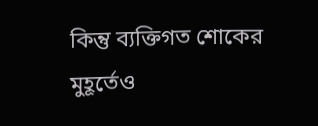কিন্তু ব্যক্তিগত শোকের মুহূর্তেও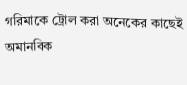গরিমাকে ট্রোল করা অনেকের কাছেই অমানবিক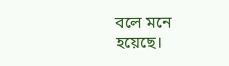বলে মনে হয়েছে।